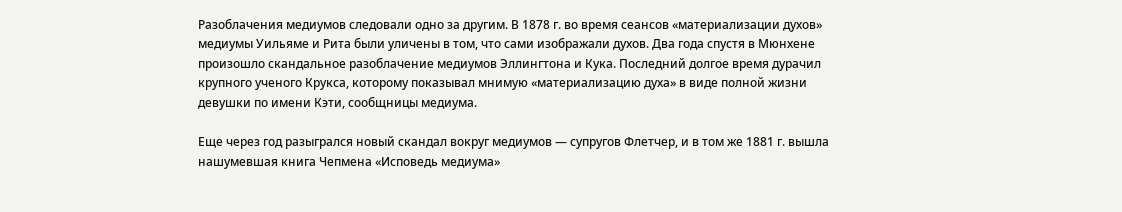Разоблачения медиумов следовали одно за другим. В 1878 г. во время сеансов «материализации духов» медиумы Уильяме и Рита были уличены в том, что сами изображали духов. Два года спустя в Мюнхене произошло скандальное разоблачение медиумов Эллингтона и Кука. Последний долгое время дурачил крупного ученого Крукса, которому показывал мнимую «материализацию духа» в виде полной жизни девушки по имени Кэти, сообщницы медиума.

Еще через год разыгрался новый скандал вокруг медиумов — супругов Флетчер, и в том же 1881 г. вышла нашумевшая книга Чепмена «Исповедь медиума»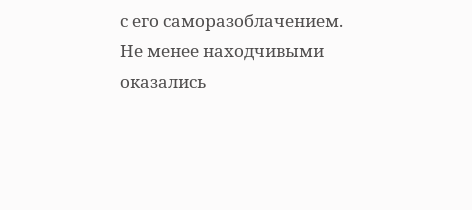с его саморазоблачением. Не менее находчивыми оказались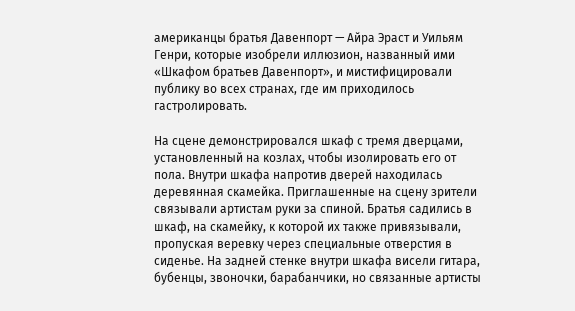американцы братья Давенпорт — Айра Эраст и Уильям Генри, которые изобрели иллюзион, названный ими «Шкафом братьев Давенпорт», и мистифицировали публику во всех странах, где им приходилось гастролировать.

На сцене демонстрировался шкаф с тремя дверцами, установленный на козлах, чтобы изолировать его от пола. Внутри шкафа напротив дверей находилась деревянная скамейка. Приглашенные на сцену зрители связывали артистам руки за спиной. Братья садились в шкаф, на скамейку, к которой их также привязывали, пропуская веревку через специальные отверстия в сиденье. На задней стенке внутри шкафа висели гитара, бубенцы, звоночки, барабанчики, но связанные артисты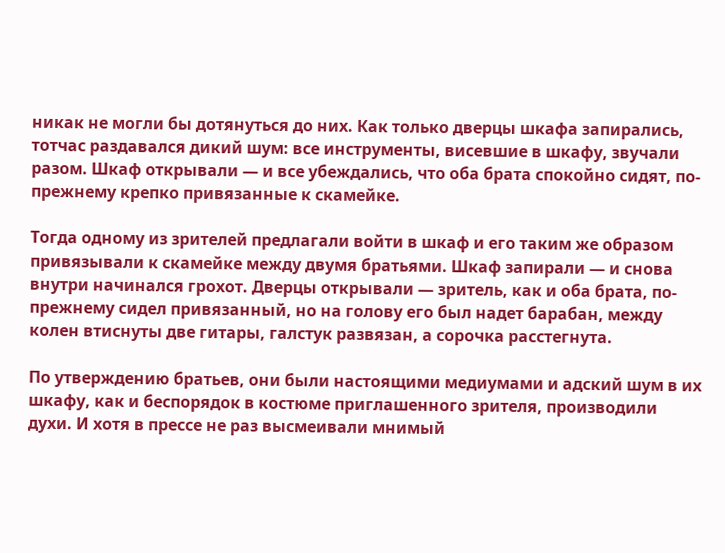никак не могли бы дотянуться до них. Как только дверцы шкафа запирались, тотчас раздавался дикий шум: все инструменты, висевшие в шкафу, звучали разом. Шкаф открывали — и все убеждались, что оба брата спокойно сидят, по-прежнему крепко привязанные к скамейке.

Тогда одному из зрителей предлагали войти в шкаф и его таким же образом привязывали к скамейке между двумя братьями. Шкаф запирали — и снова внутри начинался грохот. Дверцы открывали — зритель, как и оба брата, по-прежнему сидел привязанный, но на голову его был надет барабан, между колен втиснуты две гитары, галстук развязан, а сорочка расстегнута.

По утверждению братьев, они были настоящими медиумами и адский шум в их шкафу, как и беспорядок в костюме приглашенного зрителя, производили духи. И хотя в прессе не раз высмеивали мнимый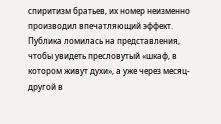спиритизм братьев, их номер неизменно производил впечатляющий эффект. Публика ломилась на представления, чтобы увидеть пресловутый «шкаф, в котором живут духи», а уже через месяц-другой в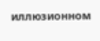иллюзионном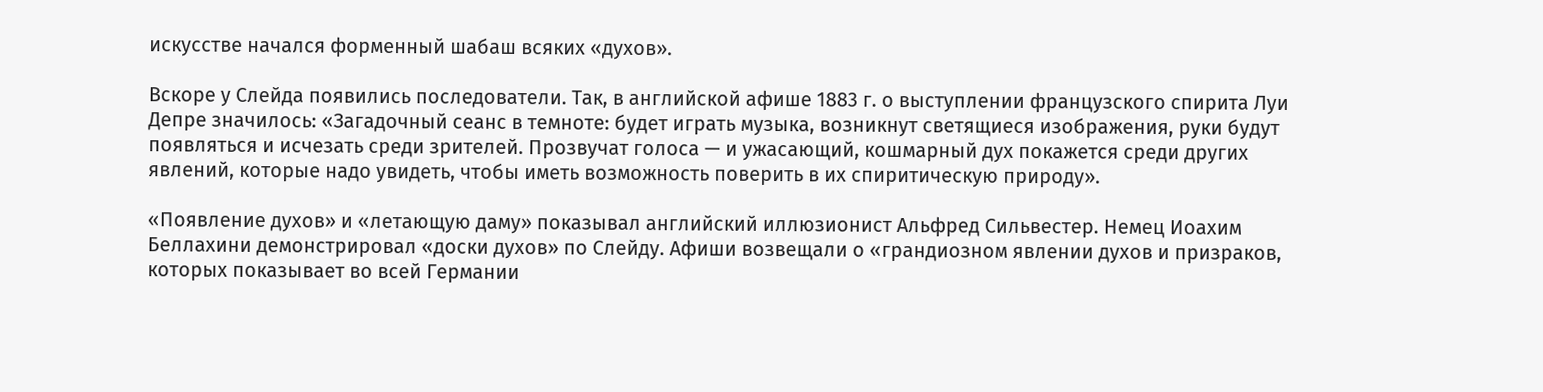искусстве начался форменный шабаш всяких «духов».

Вскоре у Слейда появились последователи. Так, в английской афише 1883 г. о выступлении французского спирита Луи Депре значилось: «Загадочный сеанс в темноте: будет играть музыка, возникнут светящиеся изображения, руки будут появляться и исчезать среди зрителей. Прозвучат голоса — и ужасающий, кошмарный дух покажется среди других явлений, которые надо увидеть, чтобы иметь возможность поверить в их спиритическую природу».

«Появление духов» и «летающую даму» показывал английский иллюзионист Альфред Сильвестер. Немец Иоахим Беллахини демонстрировал «доски духов» по Слейду. Афиши возвещали о «грандиозном явлении духов и призраков, которых показывает во всей Германии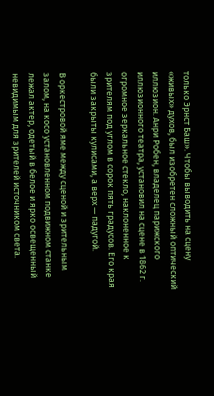только Эрнст Баш». Чтобы выводить на сцену «живых» духов, был изобретен сложный оптический иллюзион. Анри Робен, владелец парижского иллюзионного театра, установил на сцене в 1862 г. огромное зеркальное стекло, наклоненное к зрителям под углом в сорок пять градусов. Его края были закрыты кулисами, а верх — падугой.

В оркестровой яме между сценой и зрительным залом, на косо установленном подвижном станке лежал актер, одетый в белое и ярко освещенный невидимым для зрителей источником света.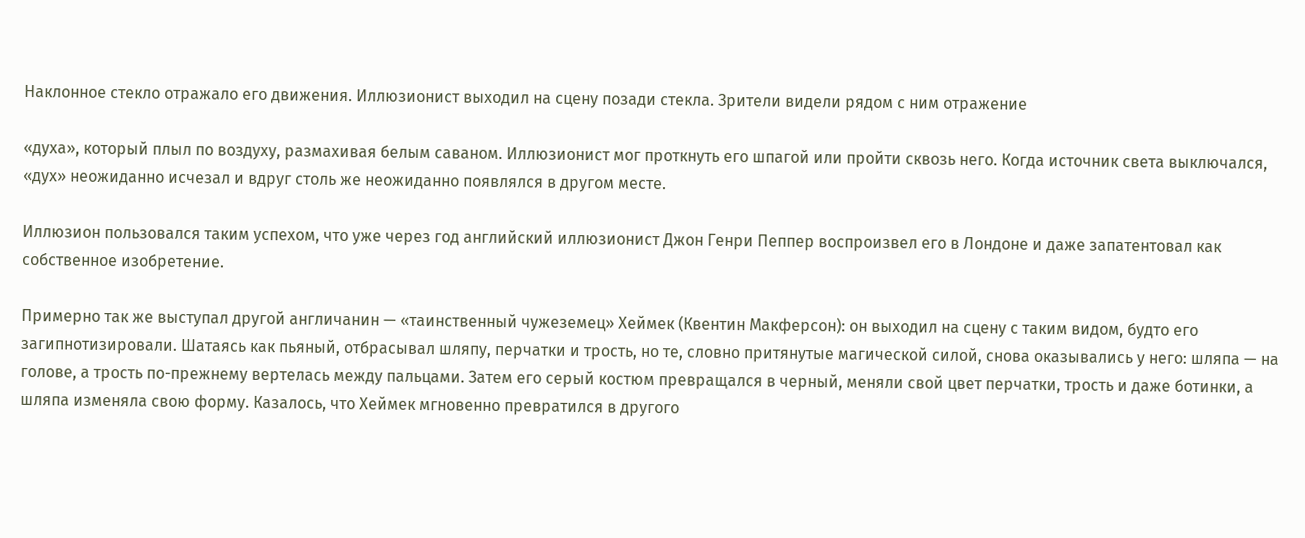Наклонное стекло отражало его движения. Иллюзионист выходил на сцену позади стекла. Зрители видели рядом с ним отражение

«духа», который плыл по воздуху, размахивая белым саваном. Иллюзионист мог проткнуть его шпагой или пройти сквозь него. Когда источник света выключался, «дух» неожиданно исчезал и вдруг столь же неожиданно появлялся в другом месте.

Иллюзион пользовался таким успехом, что уже через год английский иллюзионист Джон Генри Пеппер воспроизвел его в Лондоне и даже запатентовал как собственное изобретение.

Примерно так же выступал другой англичанин — «таинственный чужеземец» Хеймек (Квентин Макферсон): он выходил на сцену с таким видом, будто его загипнотизировали. Шатаясь как пьяный, отбрасывал шляпу, перчатки и трость, но те, словно притянутые магической силой, снова оказывались у него: шляпа — на голове, а трость по-прежнему вертелась между пальцами. Затем его серый костюм превращался в черный, меняли свой цвет перчатки, трость и даже ботинки, а шляпа изменяла свою форму. Казалось, что Хеймек мгновенно превратился в другого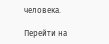человека.

Перейти на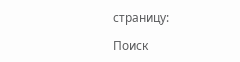страницу:

Поиск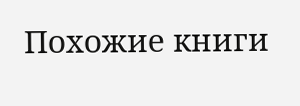Похожие книги